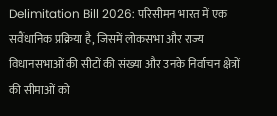Delimitation Bill 2026: परिसीमन भारत में एक सवैंधानिक प्रक्रिया है, जिसमें लोकसभा और राज्य विधानसभाओं की सीटों की संख्या और उनके निर्वाचन क्षेत्रों की सीमाओं को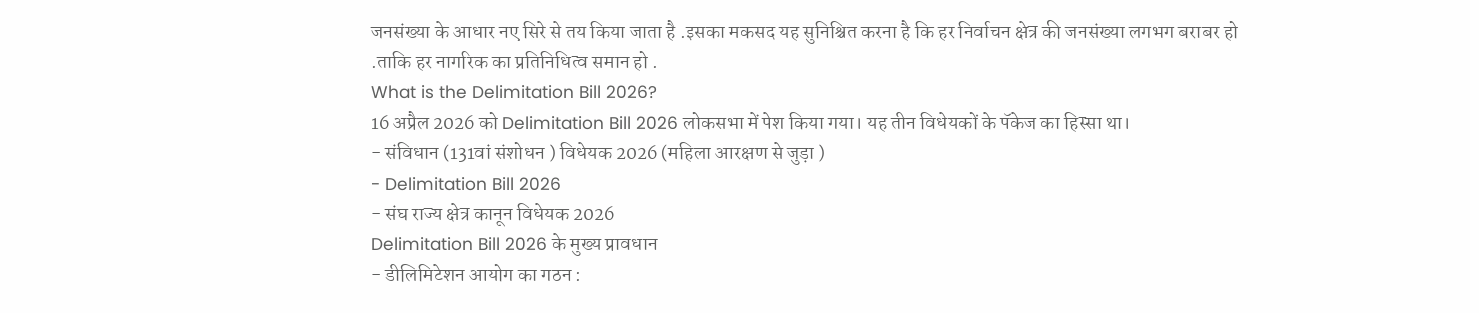जनसंख्या के आधार नए सिरे से तय किया जाता है .इसका मकसद यह सुनिश्चित करना है कि हर निर्वाचन क्षेत्र की जनसंख्या लगभग बराबर हो .ताकि हर नागरिक का प्रतिनिधित्व समान हो .
What is the Delimitation Bill 2026?
16 अप्रैल 2026 को Delimitation Bill 2026 लोकसभा में पेश किया गया। यह तीन विधेयकों के पॅकेज का हिस्सा था।
- संविधान (131वां संशोधन ) विधेयक 2026 (महिला आरक्षण से जुड़ा )
- Delimitation Bill 2026
- संघ राज्य क्षेत्र कानून विधेयक 2026
Delimitation Bill 2026 के मुख्य प्रावधान
- डीलिमिटेशन आयोग का गठन :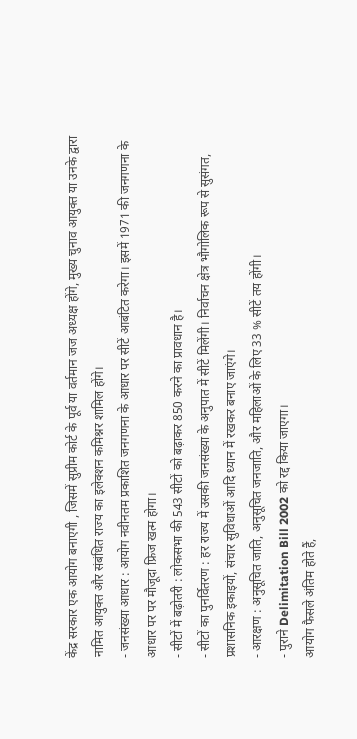केंद्र सरकार एक आयोग बनाएगी , जिसमें सुप्रीम कोर्ट के पूर्व या वर्तमान जज अध्यक्ष होंगे, मुख्य चुनाव आयुक्त या उनके द्वारा नामित आयुक्त और संबंधित राज्य का इलेक्शन कमिश्नर शामिल होंगे।
- जनसंख्या आधार : आयोग नवीनतम प्रकाशित जनगणना के आधार पर सीटें आबंटित करेगा। इसमें 1971 की जनगणना के आधार पर पर मौजूदा फ्रिज खत्म होगा।
- सीटों में बढ़ोतरी : लोकसभा की 543 सीटों को बढ़ाकर 850 करने का प्रावधान है।
- सीटों का पुनर्वितरण : हर राज्य में उसकी जनसंख्या के अनुपात में सीटें मिलेंगी। निर्वाचन क्षेत्र भौगोलिक रूप से सुसंगत, प्रशासनिक इकाइयों, संचार सुविधाओं आदि ध्यान में रखकर बनाए जाएंगे।
- आरक्षण : अनुसूचित जाति, अनुसूचित जनजाति, और महिलाओं के लिए 33 % सीटें तय होंगी।
- पुराने Delimitation Bill 2002 को रद्द किया जाएगा।
आयोग फैसले अंतिम होते हैं,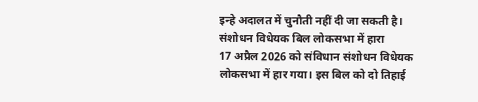इन्हे अदालत में चुनौती नहीं दी जा सकती है।
संशोधन विधेयक बिल लोकसभा में हारा
17 अप्रैल 2026 को संविधान संशोधन विधेयक लोकसभा में हार गया। इस बिल को दो तिहाई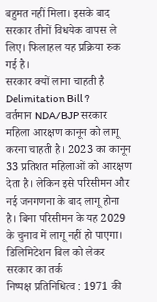बहुमत नहीं मिला। इसके बाद सरकार तीनों विधयेक वापस ले लिए। फिलाहल यह प्रक्रिया रुक गई है।
सरकार क्यों लाना चाहती है Delimitation Bill ?
वर्तमान NDA/BJP सरकार महिला आरक्षण कानून को लागू करना चाहती है। 2023 का कानून 33 प्रतिशत महिलाओं को आरक्षण देता है। लेकिन इसे परिसीमन और नई जनगणना के बाद लागू होना है। बिना परिसीमन के यह 2029 के चुनाव में लागू नहीं हो पाएगा।
डिलिमिटेशन बिल को लेकर सरकार का तर्क
निष्पक्ष प्रतिनिधित्व : 1971 की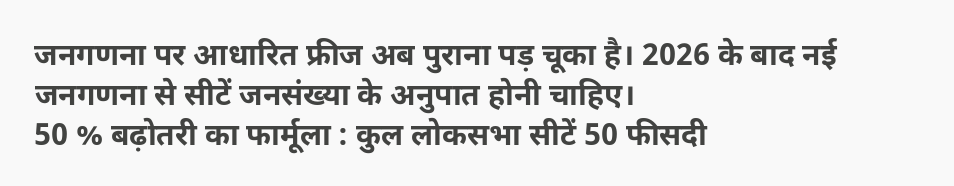जनगणना पर आधारित फ्रीज अब पुराना पड़ चूका है। 2026 के बाद नई जनगणना से सीटें जनसंख्या के अनुपात होनी चाहिए।
50 % बढ़ोतरी का फार्मूला : कुल लोकसभा सीटें 50 फीसदी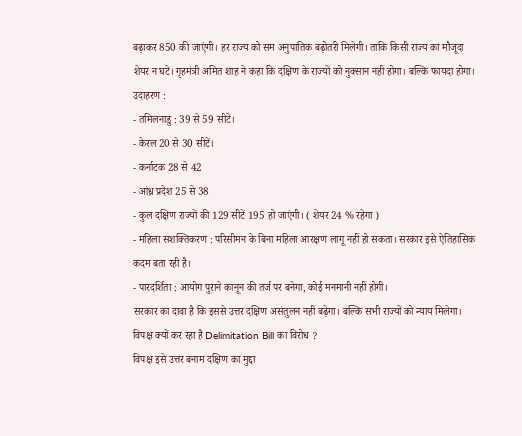बढ़ाकर 850 की जाएंगी। हर राज्य को सम अनुपातिक बढ़ोतरी मिलेगी। ताकि किसी राज्य का मौजूदा शेयर न घटे। गृहमंत्री अमित शाह ने कहा कि दक्षिण के राज्यों को नुक्सान नहीं होगा। बल्कि फायदा होगा। उदाहरण :
- तमिलनाडु : 39 से 59 सीटें।
- केरल 20 से 30 सीटें।
- कर्नाटक 28 से 42
- आंध्र प्रदेश 25 से 38
- कुल दक्षिण राज्यों की 129 सीटें 195 हो जाएंगी। ( शेयर 24 % रहेगा )
- महिला सशक्तिकरण : परिसीमन के बिना महिला आरक्षण लागू नहीं हो सकता। सरकार इसे ऐतिहासिक कदम बता रही है।
- पारदर्शिता : आयोग पुराने कानून की तर्ज पर बनेगा, कोई मनमानी नहीं होगी।
सरकार का दावा है कि इससे उत्तर दक्षिण असंतुलन नहीं बढ़ेगा। बल्कि सभी राज्यों को न्याय मिलेगा।
विपक्ष क्यों कर रहा है Delimitation Bill का विरोध ?
विपक्ष इसे उत्तर बनाम दक्षिण का मुद्दा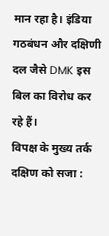मान रहा है। इंडिया गठबंधन और दक्षिणी दल जैसे DMK इस बिल का विरोध कर रहे हैं।
विपक्ष के मुख्य तर्क
दक्षिण को सजा :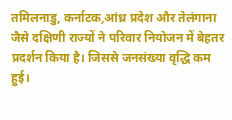तमिलनाडु, कर्नाटक,आंध्र प्रदेश और तेलंगाना जैसे दक्षिणी राज्यों ने परिवार नियोजन में बेहतर प्रदर्शन किया है। जिससे जनसंख्या वृद्धि कम हुई।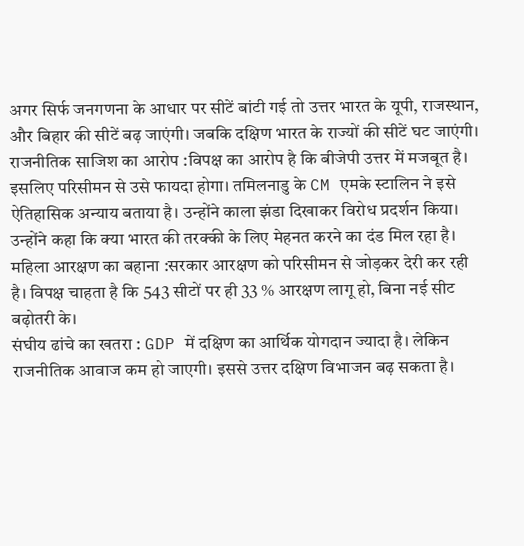अगर सिर्फ जनगणना के आधार पर सीटें बांटी गई तो उत्तर भारत के यूपी, राजस्थान, और बिहार की सीटें बढ़ जाएंगी। जबकि दक्षिण भारत के राज्यों की सीटें घट जाएंगी।
राजनीतिक साजिश का आरोप :विपक्ष का आरोप है कि बीजेपी उत्तर में मजबूत है। इसलिए परिसीमन से उसे फायदा होगा। तमिलनाडु के CM एमके स्टालिन ने इसे ऐतिहासिक अन्याय बताया है। उन्होंने काला झंडा दिखाकर विरोध प्रदर्शन किया। उन्होंने कहा कि क्या भारत की तरक्की के लिए मेहनत करने का दंड मिल रहा है।
महिला आरक्षण का बहाना :सरकार आरक्षण को परिसीमन से जोड़कर देरी कर रही है। विपक्ष चाहता है कि 543 सीटों पर ही 33 % आरक्षण लागू हो, बिना नई सीट बढ़ोतरी के।
संघीय ढांचे का खतरा : GDP में दक्षिण का आर्थिक योगदान ज्यादा है। लेकिन राजनीतिक आवाज कम हो जाएगी। इससे उत्तर दक्षिण विभाजन बढ़ सकता है।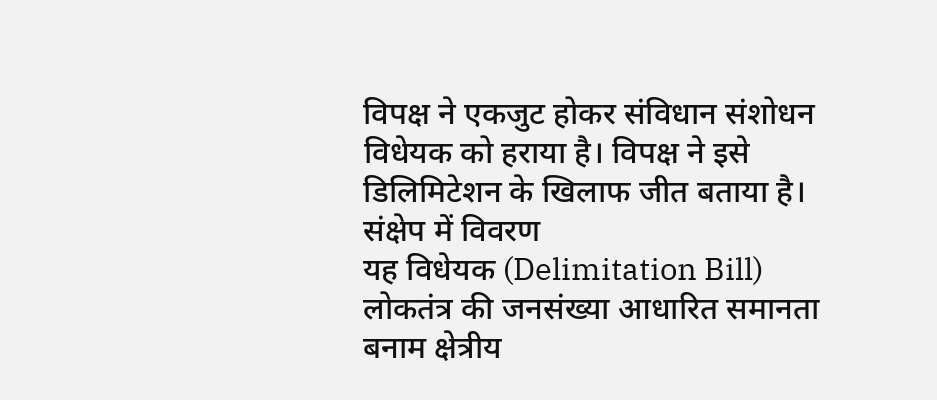विपक्ष ने एकजुट होकर संविधान संशोधन विधेयक को हराया है। विपक्ष ने इसे डिलिमिटेशन के खिलाफ जीत बताया है।
संक्षेप में विवरण
यह विधेयक (Delimitation Bill) लोकतंत्र की जनसंख्या आधारित समानता बनाम क्षेत्रीय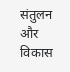संतुलन और विकास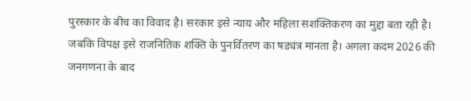पुरस्कार के बीच का विवाद है। सरकार इसे न्याय और महिला सशक्तिकरण का मुद्दा बता रही है। जबकि विपक्ष इसे राजनितिक शक्ति के पुनर्वितरण का षड्यंत्र मानता है। अगला कदम 2026 की जनगणना के बाद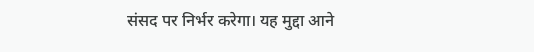संसद पर निर्भर करेगा। यह मुद्दा आने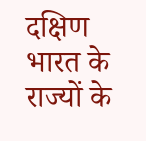दक्षिण भारत के राज्यों के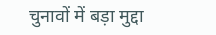चुनावों में बड़ा मुद्दा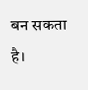बन सकता है।